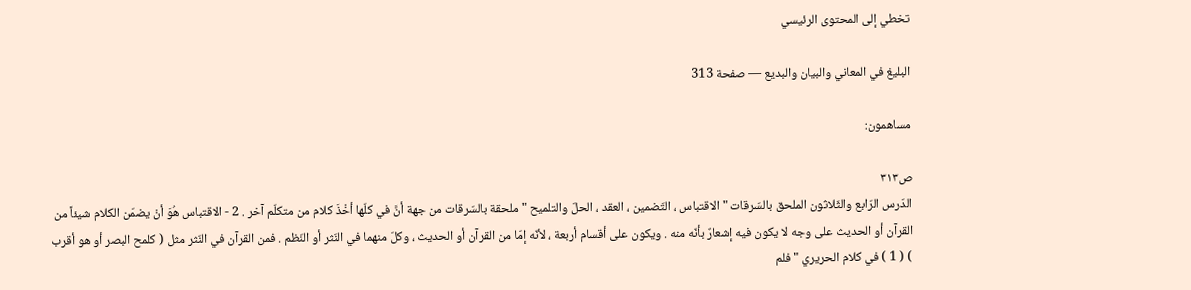تخطي إلى المحتوى الرئيسي

البليغ في المعاني والبيان والبديع — صفحة 313

مساهمون:

ص٣١٣
الدّرس الرّابع والثّلاثون الملحق بالسّرقات " الاقتباس ، التّضمين ، العقد ، الحلّ والتلميح " ملحقة بالسّرقات من جهة أنَّ في كلّها أخْذَ كلام من متكلّم آخر . 2 - الاقتباس هُوَ أنْ يضمّن الكلام شيئاً من القرآن أو الحديث على وجه لا يكون فيه إشعارٌ بأنّه منه . ويكون على أقسام أربعة ، لأنّه إمّا من القرآن أو الحديث ، وكلّ منهما في النّثر أو النّظم . فمن القرآن في النّثر مثل ( كلمح البصر أو هو أقرب ) ( 1 ) في كلام الحريري " فلم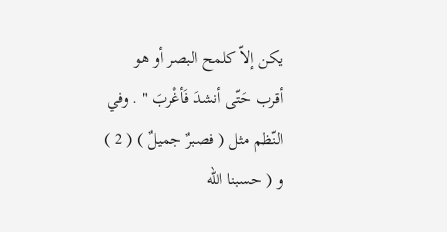يكن إلاّ كلمح البصر أو هو أقرب حَتّى أنشدَ فَأغْربَ " . وفي النّظم مثل ( فصبرٌ جميلٌ ) ( 2 ) و ( حسبنا الله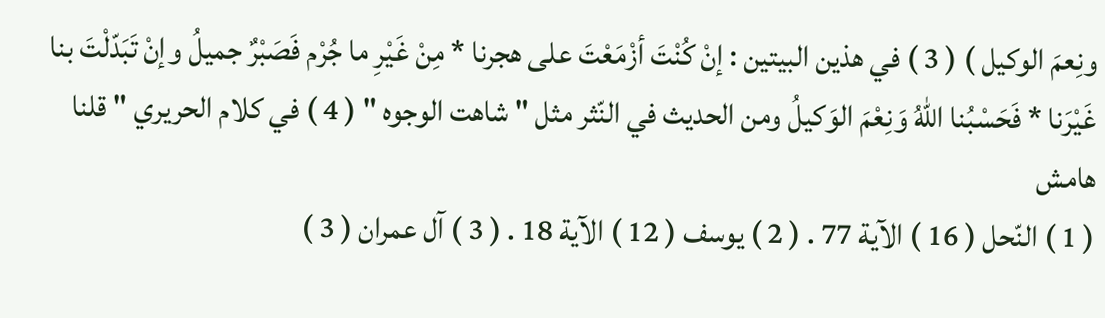ونِعمَ الوكيل ) ( 3 ) في هذين البيتين : إنْ كُنْتَ أزْمَعْتَ على هجرنا * مِنْ غَيْرِ ما جُرْم فَصَبْرٌ جميلُ وإنْ تَبَدّلْتَ بنا غَيْرَنا * فَحَسْبُنا اللهُ وَنِعْمَ الوَكيلُ ومن الحديث في النّثر مثل " شاهت الوجوه " ( 4 ) في كلام الحريري " قلنا
هامش
( 1 ) النّحل ( 16 ) الآية 77 . ( 2 ) يوسف ( 12 ) الآية 18 . ( 3 ) آل عمران ( 3 )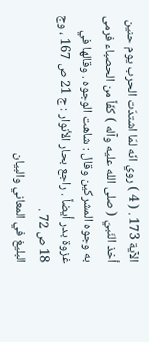الآية 173 . ( 4 ) روي انّه لمّا اشتدّت الحرب يوم حنين أخذ النّبيّ ( صلى الله عليه وآله ) كفّاً من الحصباء فرمى به وجوه المشركين وقال : شاهت الوجوه . وقالها في غزوة بدر أيضاً . راجع بحار الأنوار : ج 21 ص 167 ، وج 18 ص 72 .
البليغ في المعاني والبيان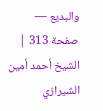والبديع — صفحة 313 | الشيخ أحمد أمين الشيرازي